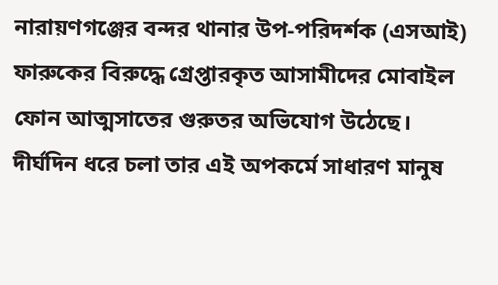নারায়ণগঞ্জের বন্দর থানার উপ-পরিদর্শক (এসআই) ফারুকের বিরুদ্ধে গ্রেপ্তারকৃত আসামীদের মোবাইল ফোন আত্মসাতের গুরুতর অভিযোগ উঠেছে। দীর্ঘদিন ধরে চলা তার এই অপকর্মে সাধারণ মানুষ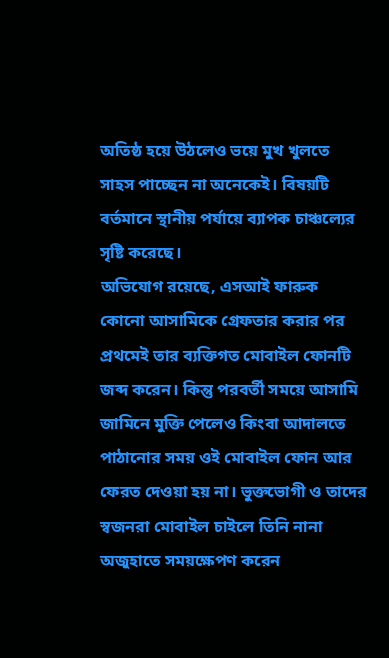অতিষ্ঠ হয়ে উঠলেও ভয়ে মুখ খুলতে সাহস পাচ্ছেন না অনেকেই। বিষয়টি বর্তমানে স্থানীয় পর্যায়ে ব্যাপক চাঞ্চল্যের সৃষ্টি করেছে।
অভিযোগ রয়েছে, এসআই ফারুক কোনো আসামিকে গ্রেফতার করার পর প্রথমেই তার ব্যক্তিগত মোবাইল ফোনটি জব্দ করেন। কিন্তু পরবর্তী সময়ে আসামি জামিনে মুক্তি পেলেও কিংবা আদালতে পাঠানোর সময় ওই মোবাইল ফোন আর ফেরত দেওয়া হয় না। ভুক্তভোগী ও তাদের স্বজনরা মোবাইল চাইলে তিনি নানা অজুহাতে সময়ক্ষেপণ করেন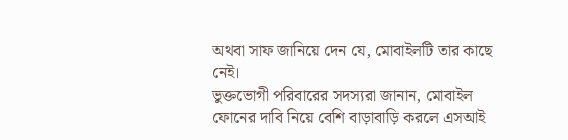অথবা সাফ জানিয়ে দেন যে, মোবাইলটি তার কাছে নেই।
ভুক্তভোগী পরিবারের সদস্যরা জানান, মোবাইল ফোনের দাবি নিয়ে বেশি বাড়াবাড়ি করলে এসআই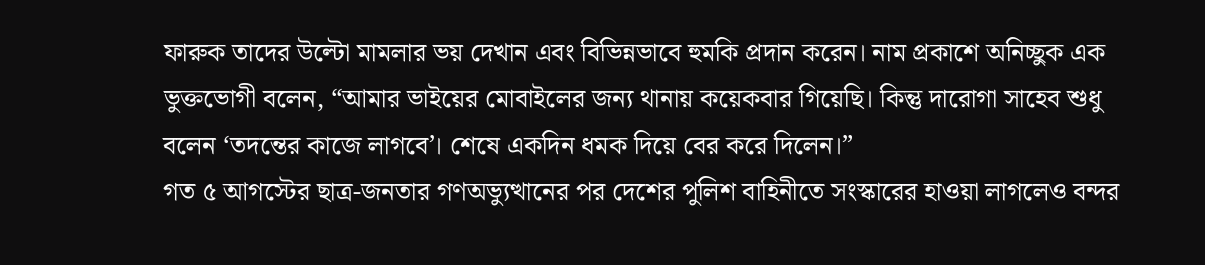ফারুক তাদের উল্টো মামলার ভয় দেখান এবং বিভিন্নভাবে হুমকি প্রদান করেন। নাম প্রকাশে অনিচ্ছুক এক ভুক্তভোগী বলেন, “আমার ভাইয়ের মোবাইলের জন্য থানায় কয়েকবার গিয়েছি। কিন্তু দারোগা সাহেব শুধু বলেন ‘তদন্তের কাজে লাগবে’। শেষে একদিন ধমক দিয়ে বের করে দিলেন।”
গত ৫ আগস্টের ছাত্র-জনতার গণঅভ্যুত্থানের পর দেশের পুলিশ বাহিনীতে সংস্কারের হাওয়া লাগলেও বন্দর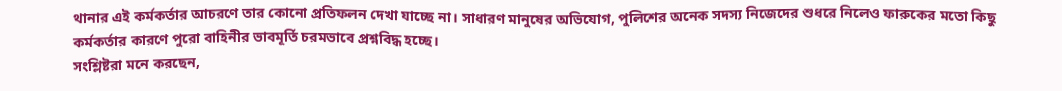থানার এই কর্মকর্তার আচরণে তার কোনো প্রতিফলন দেখা যাচ্ছে না। সাধারণ মানুষের অভিযোগ, পুলিশের অনেক সদস্য নিজেদের শুধরে নিলেও ফারুকের মতো কিছু কর্মকর্তার কারণে পুরো বাহিনীর ভাবমূর্তি চরমভাবে প্রশ্নবিদ্ধ হচ্ছে।
সংশ্লিষ্টরা মনে করছেন,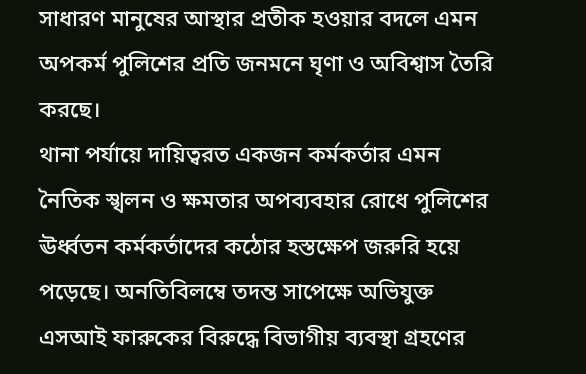সাধারণ মানুষের আস্থার প্রতীক হওয়ার বদলে এমন অপকর্ম পুলিশের প্রতি জনমনে ঘৃণা ও অবিশ্বাস তৈরি করছে।
থানা পর্যায়ে দায়িত্বরত একজন কর্মকর্তার এমন নৈতিক স্খলন ও ক্ষমতার অপব্যবহার রোধে পুলিশের ঊর্ধ্বতন কর্মকর্তাদের কঠোর হস্তক্ষেপ জরুরি হয়ে পড়েছে। অনতিবিলম্বে তদন্ত সাপেক্ষে অভিযুক্ত এসআই ফারুকের বিরুদ্ধে বিভাগীয় ব্যবস্থা গ্রহণের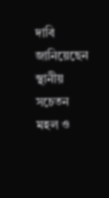দাবি জানিয়েছেন স্থানীয় সচেতন মহল ও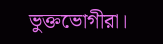ভুক্তভোগীরা।